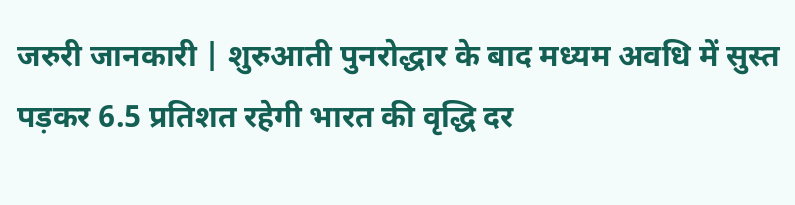जरुरी जानकारी | शुरुआती पुनरोद्धार के बाद मध्यम अवधि में सुस्त पड़कर 6.5 प्रतिशत रहेगी भारत की वृद्धि दर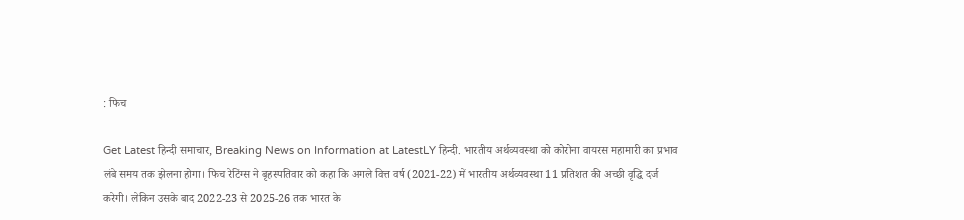: फिच

Get Latest हिन्दी समाचार, Breaking News on Information at LatestLY हिन्दी. भारतीय अर्थव्यवस्था को कोरोना वायरस महामारी का प्रभाव लंबे समय तक झेलना होगा। फिच रेटिंग्स ने बृहस्पतिवार को कहा कि अगले वित्त वर्ष (2021-22) में भारतीय अर्थव्यवस्था 11 प्रतिशत की अच्छी वृद्धि दर्ज करेगी। लेकिन उसके बाद 2022-23 से 2025-26 तक भारत के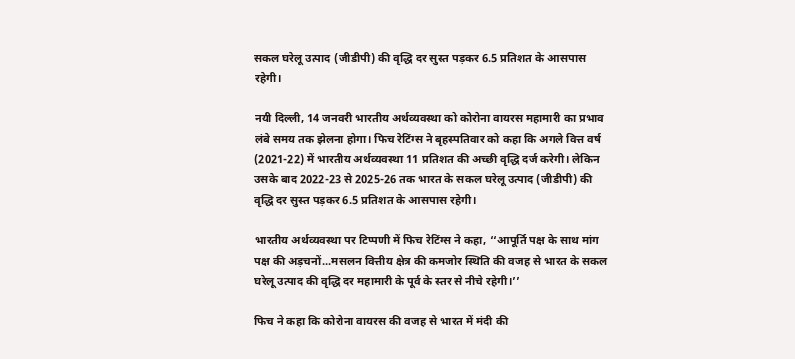सकल घरेलू उत्पाद (जीडीपी) की वृद्धि दर सुस्त पड़कर 6.5 प्रतिशत के आसपास रहेगी।

नयी दिल्ली, 14 जनवरी भारतीय अर्थव्यवस्था को कोरोना वायरस महामारी का प्रभाव लंबे समय तक झेलना होगा। फिच रेटिंग्स ने बृहस्पतिवार को कहा कि अगले वित्त वर्ष (2021-22) में भारतीय अर्थव्यवस्था 11 प्रतिशत की अच्छी वृद्धि दर्ज करेगी। लेकिन उसके बाद 2022-23 से 2025-26 तक भारत के सकल घरेलू उत्पाद (जीडीपी) की वृद्धि दर सुस्त पड़कर 6.5 प्रतिशत के आसपास रहेगी।

भारतीय अर्थव्यवस्था पर टिप्पणी में फिच रेटिंग्स ने कहा, ‘‘आपूर्ति पक्ष के साथ मांग पक्ष की अड़चनों...मसलन वित्तीय क्षेत्र की कमजोर स्थिति की वजह से भारत के सकल घरेलू उत्पाद की वृद्धि दर महामारी के पूर्व के स्तर से नीचे रहेगी।’’

फिच ने कहा कि कोरोना वायरस की वजह से भारत में मंदी की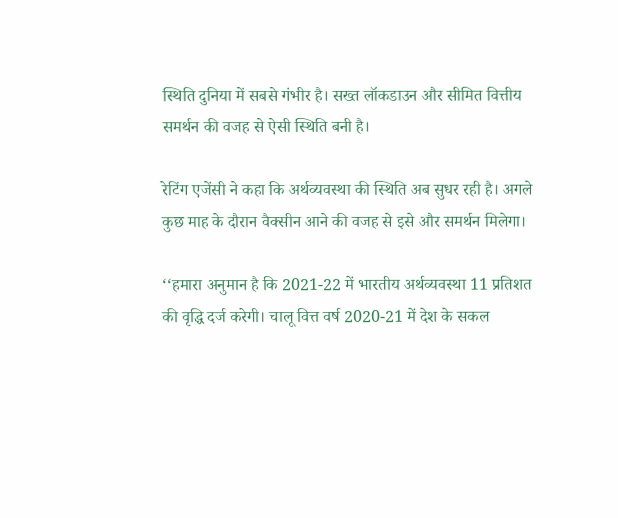स्थिति दुनिया में सबसे गंभीर है। सख्त लॉकडाउन और सीमित वित्तीय समर्थन की वजह से ऐसी स्थिति बनी है।

रेटिंग एजेंसी ने कहा कि अर्थव्यवस्था की स्थिति अब सुधर रही है। अगले कुछ माह के दौरान वैक्सीन आने की वजह से इसे और समर्थन मिलेगा।

‘‘हमारा अनुमान है कि 2021-22 में भारतीय अर्थव्यवस्था 11 प्रतिशत की वृद्धि दर्ज करेगी। चालू वित्त वर्ष 2020-21 में देश के सकल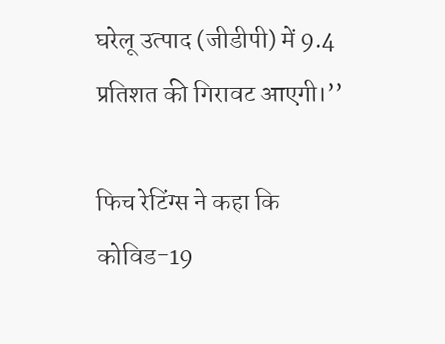घरेलू उत्पाद (जीडीपी) में 9.4 प्रतिशत की गिरावट आएगी।’’

फिच रेटिंग्स ने कहा कि कोविड-19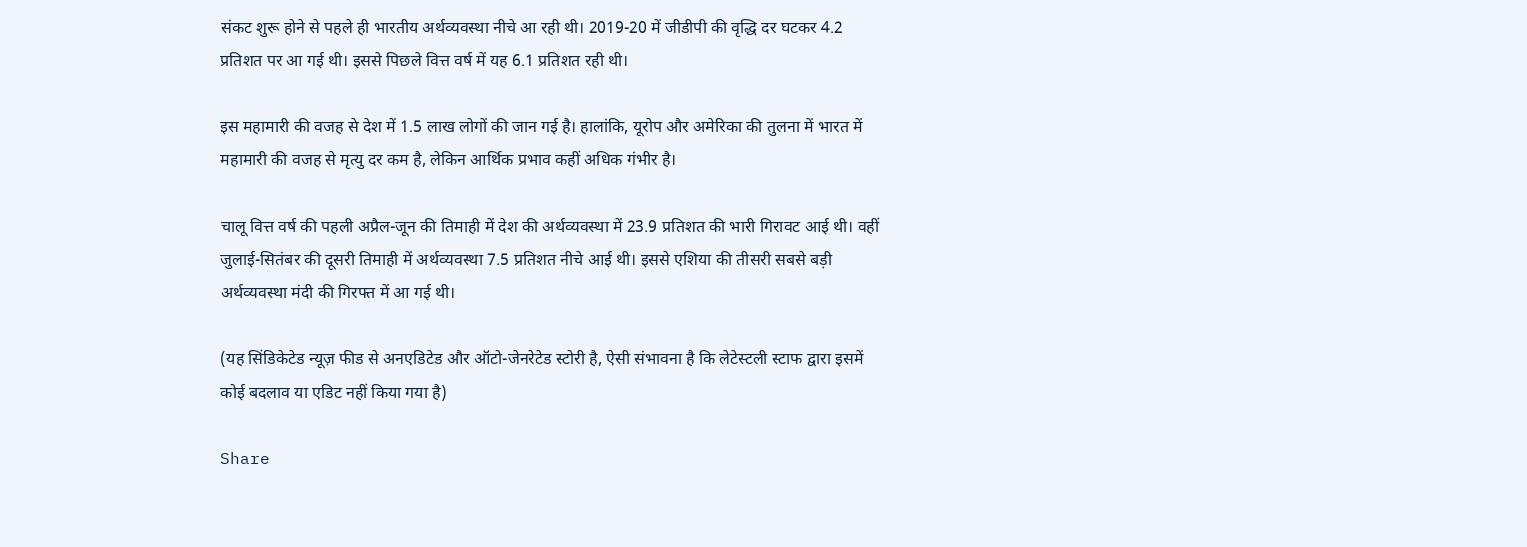संकट शुरू होने से पहले ही भारतीय अर्थव्यवस्था नीचे आ रही थी। 2019-20 में जीडीपी की वृद्धि दर घटकर 4.2 प्रतिशत पर आ गई थी। इससे पिछले वित्त वर्ष में यह 6.1 प्रतिशत रही थी।

इस महामारी की वजह से देश में 1.5 लाख लोगों की जान गई है। हालांकि, यूरोप और अमेरिका की तुलना में भारत में महामारी की वजह से मृत्यु दर कम है, लेकिन आर्थिक प्रभाव कहीं अधिक गंभीर है।

चालू वित्त वर्ष की पहली अप्रैल-जून की तिमाही में देश की अर्थव्यवस्था में 23.9 प्रतिशत की भारी गिरावट आई थी। वहीं जुलाई-सितंबर की दूसरी तिमाही में अर्थव्यवस्था 7.5 प्रतिशत नीचे आई थी। इससे एशिया की तीसरी सबसे बड़ी अर्थव्यवस्था मंदी की गिरफ्त में आ गई थी।

(यह सिंडिकेटेड न्यूज़ फीड से अनएडिटेड और ऑटो-जेनरेटेड स्टोरी है, ऐसी संभावना है कि लेटेस्टली स्टाफ द्वारा इसमें कोई बदलाव या एडिट नहीं किया गया है)

Share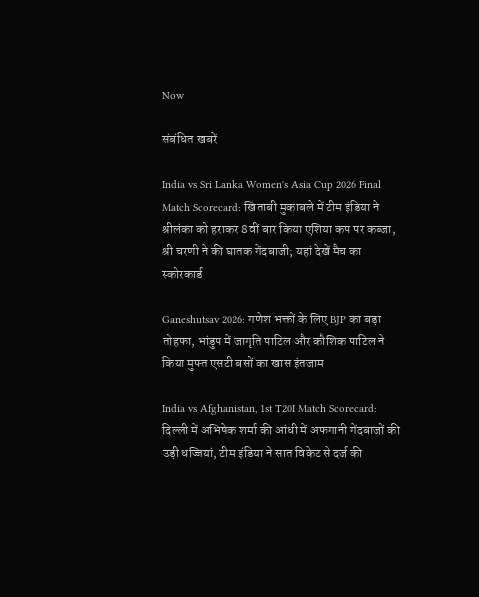Now

संबंधित खबरें

India vs Sri Lanka Women's Asia Cup 2026 Final Match Scorecard: खिताबी मुकाबले में टीम इंडिया ने श्रीलंका को हराकर 8वीं बार किया एशिया कप पर कब्जा, श्री चरणी ने की घातक गेंदबाजी; यहां देखें मैच का स्कोरकार्ड

Ganeshutsav 2026: गणेश भक्तों के लिए BJP का बड़ा तोहफा, भांडुप में जागृति पाटिल और कौशिक पाटिल ने किया मुफ्त एसटी बसों का खास इंतजाम

India vs Afghanistan, 1st T20I Match Scorecard: दिल्ली में अभिषेक शर्मा की आंधी में अफगानी गेंदबाजों की उड़ी धज्जियां, टीम इंडिया ने सात विकेट से दर्ज की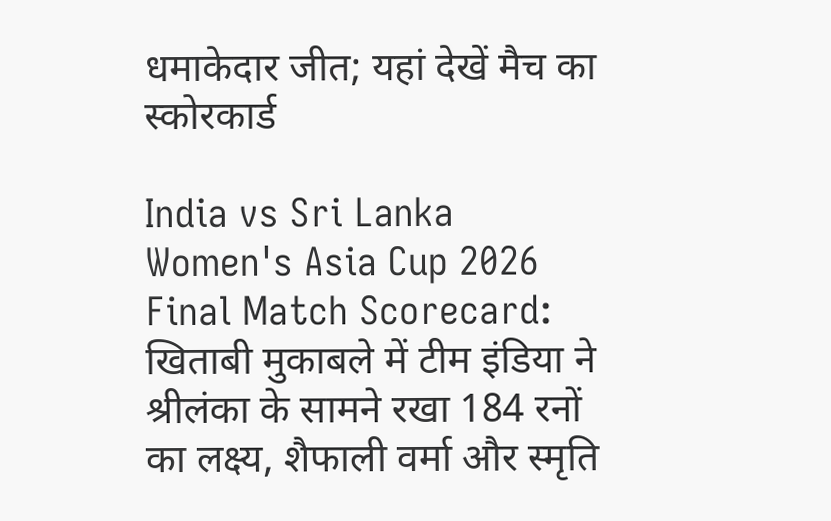धमाकेदार जीत; यहां देखें मैच का स्कोरकार्ड

India vs Sri Lanka Women's Asia Cup 2026 Final Match Scorecard: खिताबी मुकाबले में टीम इंडिया ने श्रीलंका के सामने रखा 184 रनों का लक्ष्य, शैफाली वर्मा और स्मृति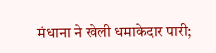मंधाना ने खेली धमाकेदार पारी;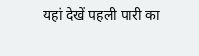यहां देखें पहली पारी का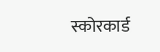स्कोरकार्ड